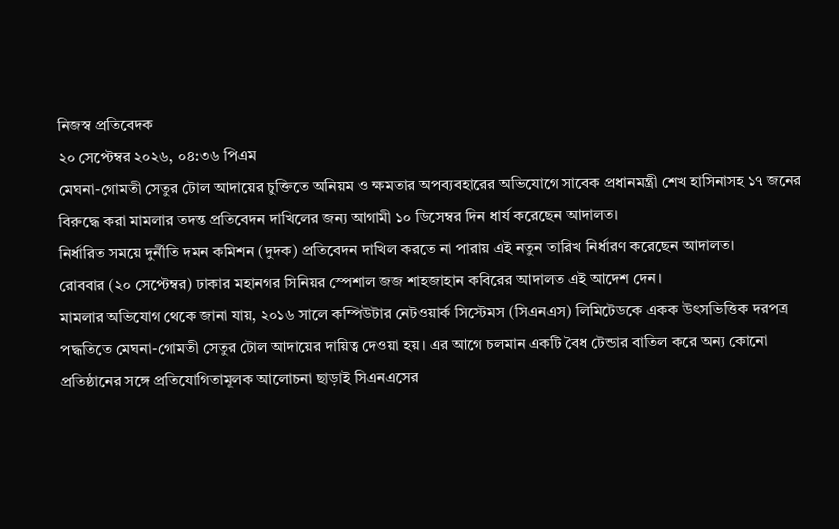নিজস্ব প্রতিবেদক
২০ সেপ্টেম্বর ২০২৬, ০৪:৩৬ পিএম
মেঘনা-গোমতী সেতুর টোল আদায়ের চুক্তিতে অনিয়ম ও ক্ষমতার অপব্যবহারের অভিযোগে সাবেক প্রধানমন্ত্রী শেখ হাসিনাসহ ১৭ জনের বিরুদ্ধে করা মামলার তদন্ত প্রতিবেদন দাখিলের জন্য আগামী ১০ ডিসেম্বর দিন ধার্য করেছেন আদালত।
নির্ধারিত সময়ে দুর্নীতি দমন কমিশন (দুদক) প্রতিবেদন দাখিল করতে না পারায় এই নতুন তারিখ নির্ধারণ করেছেন আদালত।
রোববার (২০ সেপ্টেম্বর) ঢাকার মহানগর সিনিয়র স্পেশাল জজ শাহজাহান কবিরের আদালত এই আদেশ দেন।
মামলার অভিযোগ থেকে জানা যায়, ২০১৬ সালে কম্পিউটার নেটওয়ার্ক সিস্টেমস (সিএনএস) লিমিটেডকে একক উৎসভিত্তিক দরপত্র পদ্ধতিতে মেঘনা-গোমতী সেতুর টোল আদায়ের দায়িত্ব দেওয়া হয়। এর আগে চলমান একটি বৈধ টেন্ডার বাতিল করে অন্য কোনো প্রতিষ্ঠানের সঙ্গে প্রতিযোগিতামূলক আলোচনা ছাড়াই সিএনএসের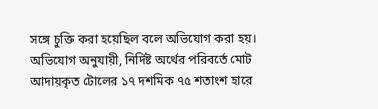সঙ্গে চুক্তি করা হয়েছিল বলে অভিযোগ করা হয়।
অভিযোগ অনুযায়ী, নির্দিষ্ট অর্থের পরিবর্তে মোট আদায়কৃত টোলের ১৭ দশমিক ৭৫ শতাংশ হারে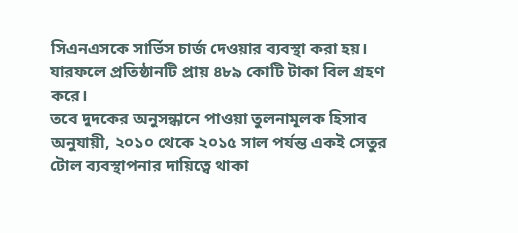সিএনএসকে সার্ভিস চার্জ দেওয়ার ব্যবস্থা করা হয়। যারফলে প্রতিষ্ঠানটি প্রায় ৪৮৯ কোটি টাকা বিল গ্রহণ করে।
তবে দুদকের অনুসন্ধানে পাওয়া তুলনামূলক হিসাব অনুযায়ী, ২০১০ থেকে ২০১৫ সাল পর্যন্ত একই সেতুর টোল ব্যবস্থাপনার দায়িত্বে থাকা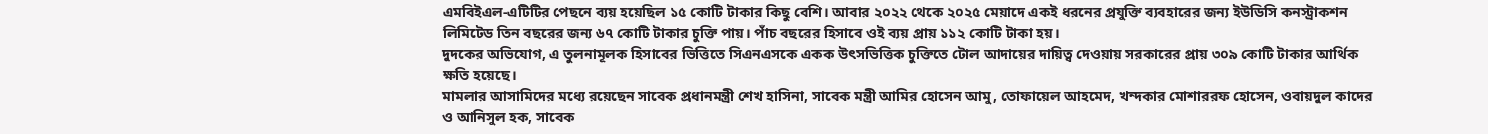এমবিইএল-এটিটির পেছনে ব্যয় হয়েছিল ১৫ কোটি টাকার কিছু বেশি। আবার ২০২২ থেকে ২০২৫ মেয়াদে একই ধরনের প্রযুক্তি ব্যবহারের জন্য ইউডিসি কনস্ট্রাকশন লিমিটেড তিন বছরের জন্য ৬৭ কোটি টাকার চুক্তি পায়। পাঁচ বছরের হিসাবে ওই ব্যয় প্রায় ১১২ কোটি টাকা হয়।
দুদকের অভিযোগ, এ তুলনামূলক হিসাবের ভিত্তিতে সিএনএসকে একক উৎসভিত্তিক চুক্তিতে টোল আদায়ের দায়িত্ব দেওয়ায় সরকারের প্রায় ৩০৯ কোটি টাকার আর্থিক ক্ষতি হয়েছে।
মামলার আসামিদের মধ্যে রয়েছেন সাবেক প্রধানমন্ত্রী শেখ হাসিনা, সাবেক মন্ত্রী আমির হোসেন আমু, তোফায়েল আহমেদ, খন্দকার মোশাররফ হোসেন, ওবায়দুল কাদের ও আনিসুল হক, সাবেক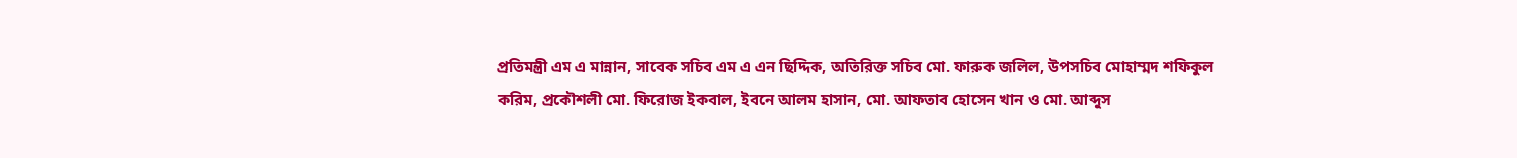প্রতিমন্ত্রী এম এ মান্নান, সাবেক সচিব এম এ এন ছিদ্দিক, অতিরিক্ত সচিব মো. ফারুক জলিল, উপসচিব মোহাম্মদ শফিকুল করিম, প্রকৌশলী মো. ফিরোজ ইকবাল, ইবনে আলম হাসান, মো. আফতাব হোসেন খান ও মো. আব্দুস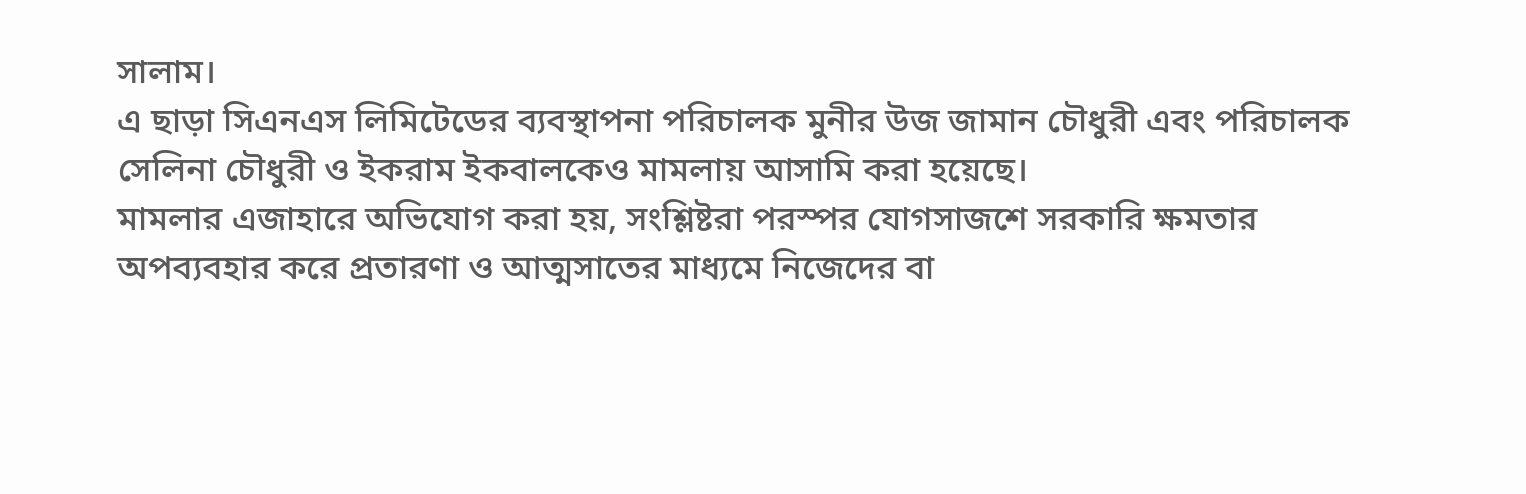সালাম।
এ ছাড়া সিএনএস লিমিটেডের ব্যবস্থাপনা পরিচালক মুনীর উজ জামান চৌধুরী এবং পরিচালক সেলিনা চৌধুরী ও ইকরাম ইকবালকেও মামলায় আসামি করা হয়েছে।
মামলার এজাহারে অভিযোগ করা হয়, সংশ্লিষ্টরা পরস্পর যোগসাজশে সরকারি ক্ষমতার অপব্যবহার করে প্রতারণা ও আত্মসাতের মাধ্যমে নিজেদের বা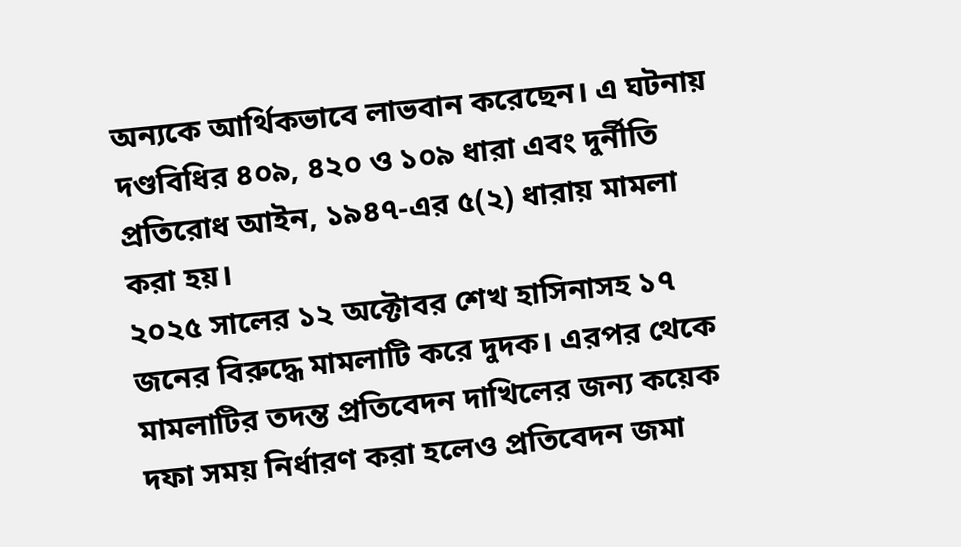অন্যকে আর্থিকভাবে লাভবান করেছেন। এ ঘটনায় দণ্ডবিধির ৪০৯, ৪২০ ও ১০৯ ধারা এবং দুর্নীতি প্রতিরোধ আইন, ১৯৪৭-এর ৫(২) ধারায় মামলা করা হয়।
২০২৫ সালের ১২ অক্টোবর শেখ হাসিনাসহ ১৭ জনের বিরুদ্ধে মামলাটি করে দুদক। এরপর থেকে মামলাটির তদন্ত প্রতিবেদন দাখিলের জন্য কয়েক দফা সময় নির্ধারণ করা হলেও প্রতিবেদন জমা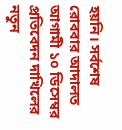হয়নি। সর্বশেষ রোববার আদালত আগামী ১০ ডিসেম্বর প্রতিবেদন দাখিলের নতুন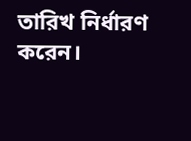তারিখ নির্ধারণ করেন।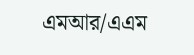এমআর/এএম